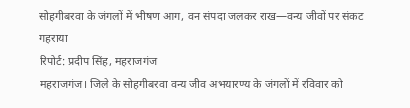सोहगीबरवा के जंगलों में भीषण आग, वन संपदा जलकर राख—वन्य जीवों पर संकट गहराया
रिपोर्ट: प्रदीप सिंह, महराजगंज
महराजगंज। जिले के सोहगीबरवा वन्य जीव अभयारण्य के जंगलों में रविवार को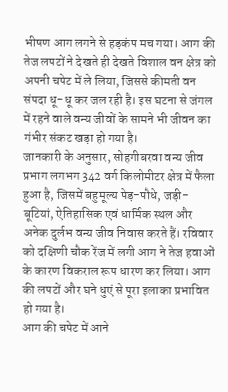भीषण आग लगने से हड़कंप मच गया। आग की तेज लपटों ने देखते ही देखते विशाल वन क्षेत्र को अपनी चपेट में ले लिया, जिससे कीमती वन संपदा धू-धू कर जल रही है। इस घटना से जंगल में रहने वाले वन्य जीवों के सामने भी जीवन का गंभीर संकट खड़ा हो गया है।
जानकारी के अनुसार, सोहगीबरवा वन्य जीव प्रभाग लगभग 342 वर्ग किलोमीटर क्षेत्र में फैला हुआ है, जिसमें बहुमूल्य पेड़-पौधे, जड़ी-बूटियां, ऐतिहासिक एवं धार्मिक स्थल और अनेक दुर्लभ वन्य जीव निवास करते हैं। रविवार को दक्षिणी चौक रेंज में लगी आग ने तेज हवाओं के कारण विकराल रूप धारण कर लिया। आग की लपटों और घने धुएं से पूरा इलाका प्रभावित हो गया है।
आग की चपेट में आने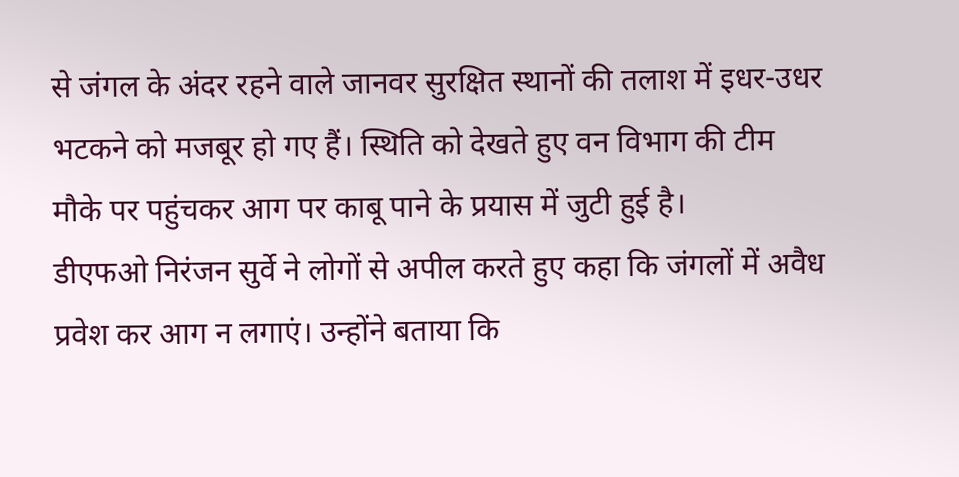से जंगल के अंदर रहने वाले जानवर सुरक्षित स्थानों की तलाश में इधर-उधर भटकने को मजबूर हो गए हैं। स्थिति को देखते हुए वन विभाग की टीम मौके पर पहुंचकर आग पर काबू पाने के प्रयास में जुटी हुई है।
डीएफओ निरंजन सुर्वे ने लोगों से अपील करते हुए कहा कि जंगलों में अवैध प्रवेश कर आग न लगाएं। उन्होंने बताया कि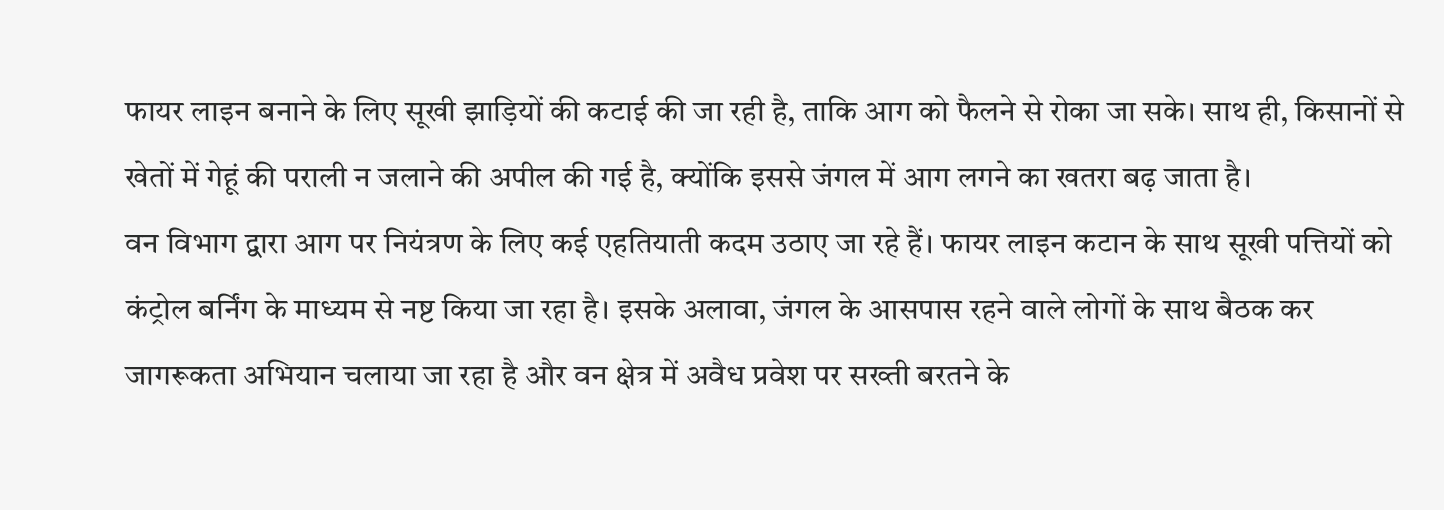फायर लाइन बनाने के लिए सूखी झाड़ियों की कटाई की जा रही है, ताकि आग को फैलने से रोका जा सके। साथ ही, किसानों से खेतों में गेहूं की पराली न जलाने की अपील की गई है, क्योंकि इससे जंगल में आग लगने का खतरा बढ़ जाता है।
वन विभाग द्वारा आग पर नियंत्रण के लिए कई एहतियाती कदम उठाए जा रहे हैं। फायर लाइन कटान के साथ सूखी पत्तियों को कंट्रोल बर्निंग के माध्यम से नष्ट किया जा रहा है। इसके अलावा, जंगल के आसपास रहने वाले लोगों के साथ बैठक कर जागरूकता अभियान चलाया जा रहा है और वन क्षेत्र में अवैध प्रवेश पर सख्ती बरतने के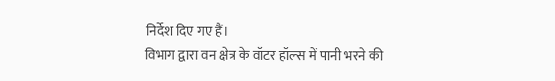निर्देश दिए गए हैं।
विभाग द्वारा वन क्षेत्र के वॉटर हॉल्स में पानी भरने की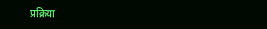प्रक्रिया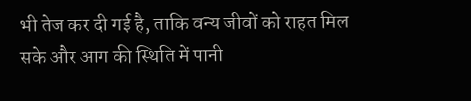भी तेज कर दी गई है, ताकि वन्य जीवों को राहत मिल सके और आग की स्थिति में पानी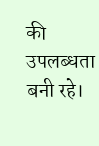की उपलब्धता बनी रहे।